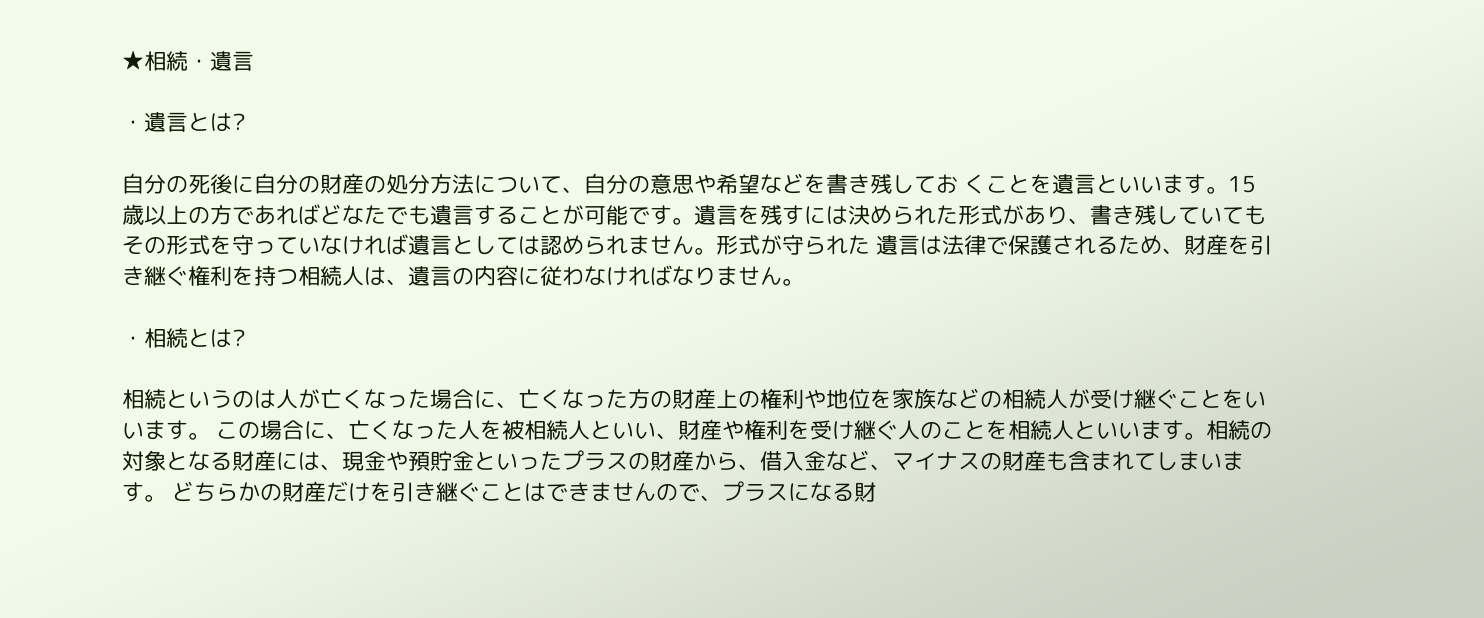★相続・遺言

・遺言とは?

自分の死後に自分の財産の処分方法について、自分の意思や希望などを書き残してお くことを遺言といいます。15歳以上の方であればどなたでも遺言することが可能です。遺言を残すには決められた形式があり、書き残していてもその形式を守っていなければ遺言としては認められません。形式が守られた 遺言は法律で保護されるため、財産を引き継ぐ権利を持つ相続人は、遺言の内容に従わなければなりません。

・相続とは?

相続というのは人が亡くなった場合に、亡くなった方の財産上の権利や地位を家族などの相続人が受け継ぐことをいいます。 この場合に、亡くなった人を被相続人といい、財産や権利を受け継ぐ人のことを相続人といいます。相続の対象となる財産には、現金や預貯金といったプラスの財産から、借入金など、マイナスの財産も含まれてしまいます。 どちらかの財産だけを引き継ぐことはできませんので、プラスになる財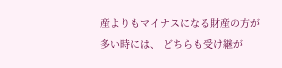産よりもマイナスになる財産の方が多い時には、 どちらも受け継が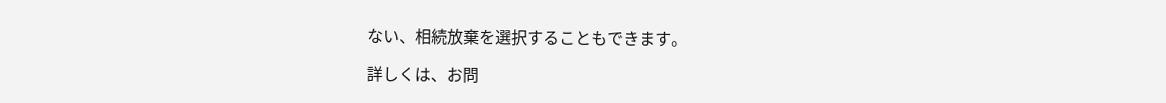ない、相続放棄を選択することもできます。

詳しくは、お問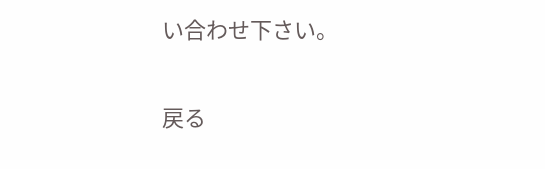い合わせ下さい。

戻る